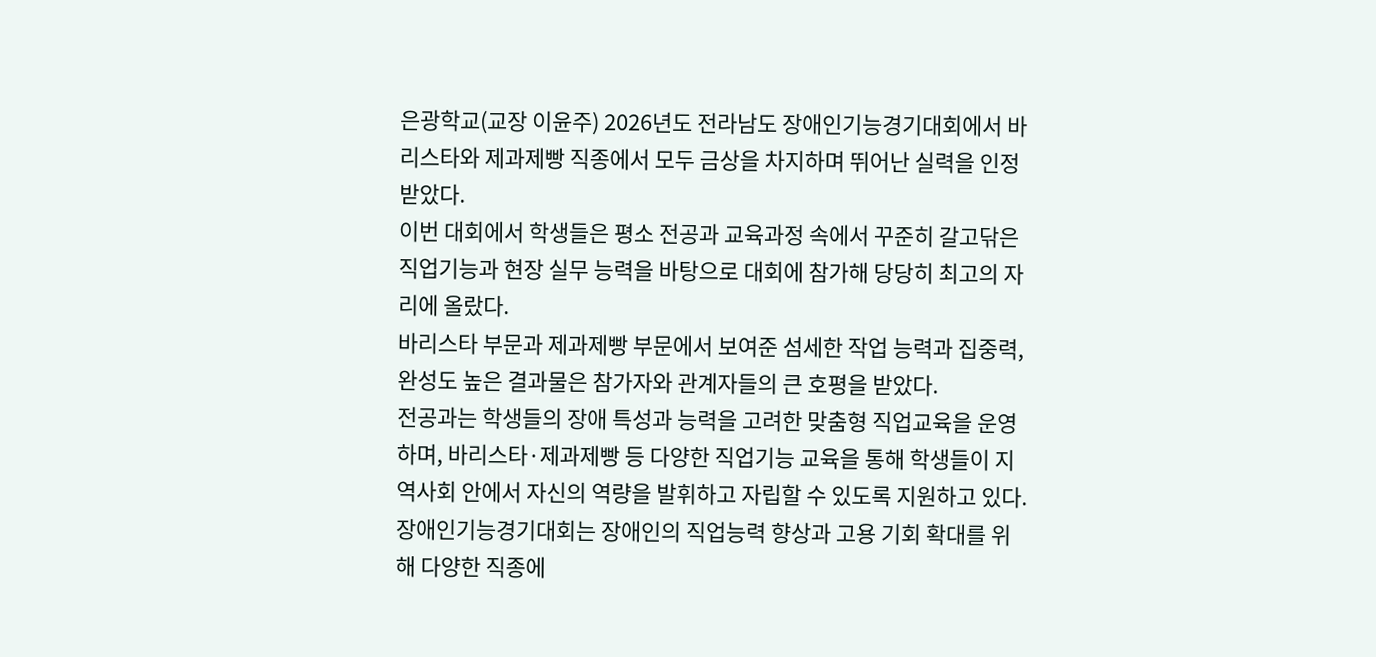은광학교(교장 이윤주) 2026년도 전라남도 장애인기능경기대회에서 바리스타와 제과제빵 직종에서 모두 금상을 차지하며 뛰어난 실력을 인정받았다.
이번 대회에서 학생들은 평소 전공과 교육과정 속에서 꾸준히 갈고닦은 직업기능과 현장 실무 능력을 바탕으로 대회에 참가해 당당히 최고의 자리에 올랐다.
바리스타 부문과 제과제빵 부문에서 보여준 섬세한 작업 능력과 집중력, 완성도 높은 결과물은 참가자와 관계자들의 큰 호평을 받았다.
전공과는 학생들의 장애 특성과 능력을 고려한 맞춤형 직업교육을 운영하며, 바리스타·제과제빵 등 다양한 직업기능 교육을 통해 학생들이 지역사회 안에서 자신의 역량을 발휘하고 자립할 수 있도록 지원하고 있다.
장애인기능경기대회는 장애인의 직업능력 향상과 고용 기회 확대를 위해 다양한 직종에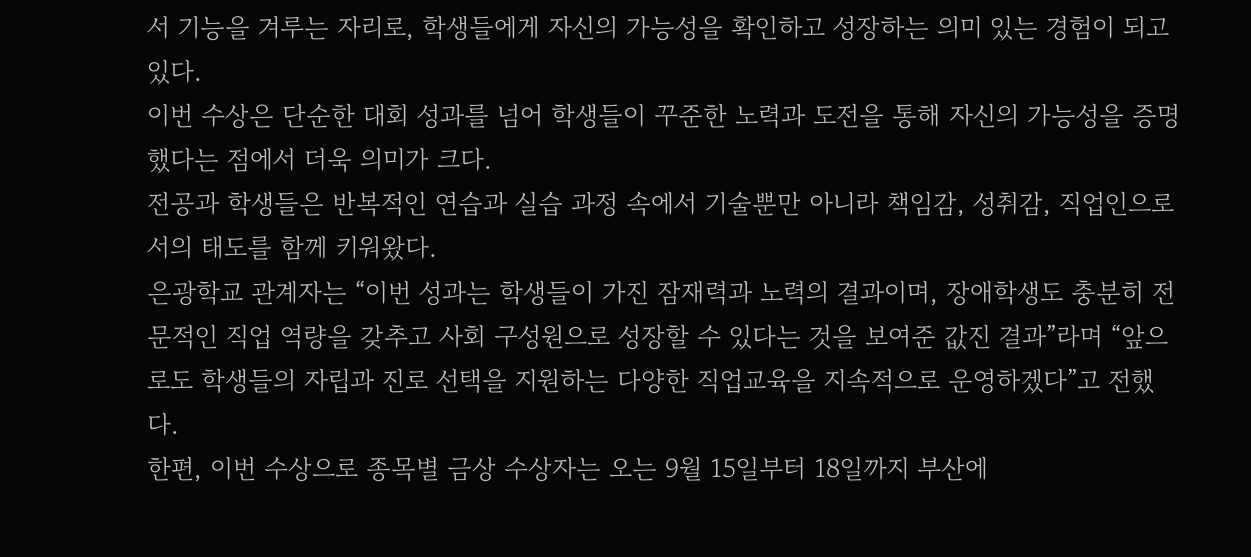서 기능을 겨루는 자리로, 학생들에게 자신의 가능성을 확인하고 성장하는 의미 있는 경험이 되고 있다.
이번 수상은 단순한 대회 성과를 넘어 학생들이 꾸준한 노력과 도전을 통해 자신의 가능성을 증명했다는 점에서 더욱 의미가 크다.
전공과 학생들은 반복적인 연습과 실습 과정 속에서 기술뿐만 아니라 책임감, 성취감, 직업인으로서의 태도를 함께 키워왔다.
은광학교 관계자는 “이번 성과는 학생들이 가진 잠재력과 노력의 결과이며, 장애학생도 충분히 전문적인 직업 역량을 갖추고 사회 구성원으로 성장할 수 있다는 것을 보여준 값진 결과”라며 “앞으로도 학생들의 자립과 진로 선택을 지원하는 다양한 직업교육을 지속적으로 운영하겠다”고 전했다.
한편, 이번 수상으로 종목별 금상 수상자는 오는 9월 15일부터 18일까지 부산에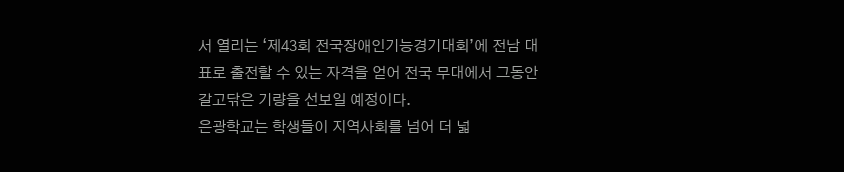서 열리는 ‘제43회 전국장애인기능경기대회’에 전남 대표로 출전할 수 있는 자격을 얻어 전국 무대에서 그동안 갈고닦은 기량을 선보일 예정이다.
은광학교는 학생들이 지역사회를 넘어 더 넓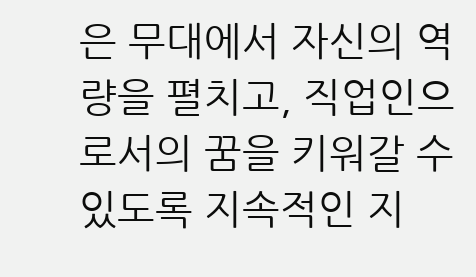은 무대에서 자신의 역량을 펼치고, 직업인으로서의 꿈을 키워갈 수 있도록 지속적인 지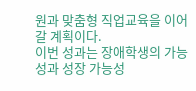원과 맞춤형 직업교육을 이어갈 계획이다.
이번 성과는 장애학생의 가능성과 성장 가능성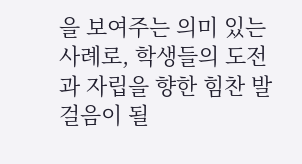을 보여주는 의미 있는 사례로, 학생들의 도전과 자립을 향한 힘찬 발걸음이 될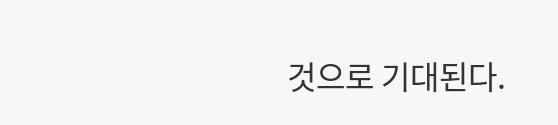것으로 기대된다.